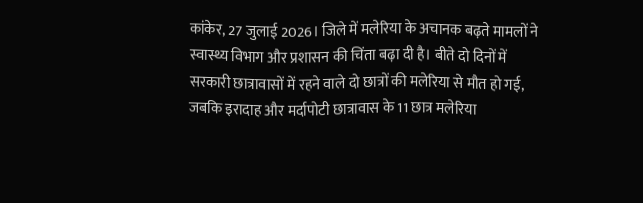कांकेर, 27 जुलाई 2026। जिले में मलेरिया के अचानक बढ़ते मामलों ने स्वास्थ्य विभाग और प्रशासन की चिंता बढ़ा दी है। बीते दो दिनों में सरकारी छात्रावासों में रहने वाले दो छात्रों की मलेरिया से मौत हो गई, जबकि इरादाह और मर्दापोटी छात्रावास के 11 छात्र मलेरिया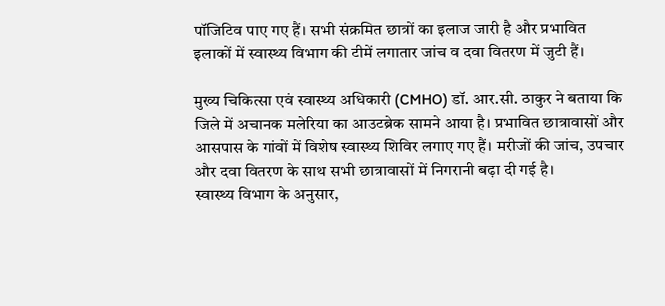पॉजिटिव पाए गए हैं। सभी संक्रमित छात्रों का इलाज जारी है और प्रभावित इलाकों में स्वास्थ्य विभाग की टीमें लगातार जांच व दवा वितरण में जुटी हैं।

मुख्य चिकित्सा एवं स्वास्थ्य अधिकारी (CMHO) डॉ. आर.सी. ठाकुर ने बताया कि जिले में अचानक मलेरिया का आउटब्रेक सामने आया है। प्रभावित छात्रावासों और आसपास के गांवों में विशेष स्वास्थ्य शिविर लगाए गए हैं। मरीजों की जांच, उपचार और दवा वितरण के साथ सभी छात्रावासों में निगरानी बढ़ा दी गई है।
स्वास्थ्य विभाग के अनुसार,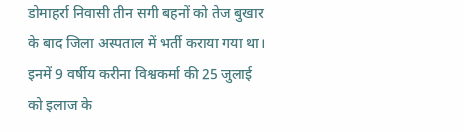डोमाहर्रा निवासी तीन सगी बहनों को तेज बुखार के बाद जिला अस्पताल में भर्ती कराया गया था। इनमें 9 वर्षीय करीना विश्वकर्मा की 25 जुलाई को इलाज के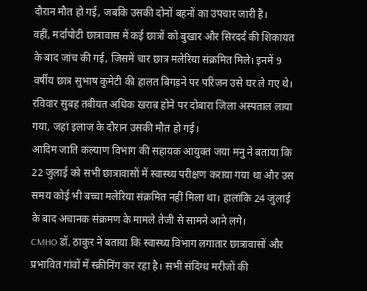दौरान मौत हो गई, जबकि उसकी दोनों बहनों का उपचार जारी है।
वहीं, मर्दापोटी छात्रावास में कई छात्रों को बुखार और सिरदर्द की शिकायत के बाद जांच की गई, जिसमें चार छात्र मलेरिया संक्रमित मिले। इनमें 9 वर्षीय छात्र सुभाष कुमेटी की हालत बिगड़ने पर परिजन उसे घर ले गए थे। रविवार सुबह तबीयत अधिक खराब होने पर दोबारा जिला अस्पताल लाया गया, जहां इलाज के दौरान उसकी मौत हो गई।
आदिम जाति कल्याण विभाग की सहायक आयुक्त जया मनु ने बताया कि 22 जुलाई को सभी छात्रावासों में स्वास्थ्य परीक्षण कराया गया था और उस समय कोई भी बच्चा मलेरिया संक्रमित नहीं मिला था। हालांकि 24 जुलाई के बाद अचानक संक्रमण के मामले तेजी से सामने आने लगे।
CMHO डॉ. ठाकुर ने बताया कि स्वास्थ्य विभाग लगातार छात्रावासों और प्रभावित गांवों में स्क्रीनिंग कर रहा है। सभी संदिग्ध मरीजों की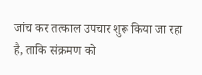जांच कर तत्काल उपचार शुरू किया जा रहा है, ताकि संक्रमण को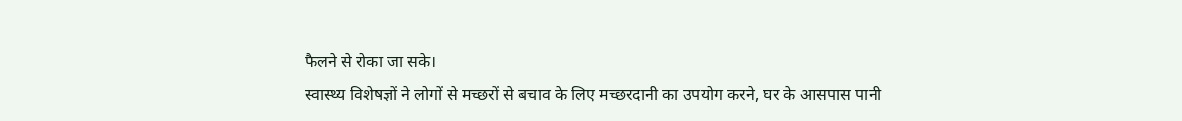फैलने से रोका जा सके।
स्वास्थ्य विशेषज्ञों ने लोगों से मच्छरों से बचाव के लिए मच्छरदानी का उपयोग करने, घर के आसपास पानी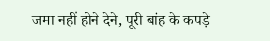जमा नहीं होने देने, पूरी बांह के कपड़े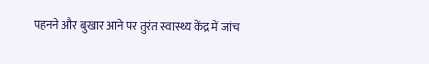पहनने और बुखार आने पर तुरंत स्वास्थ्य केंद्र में जांच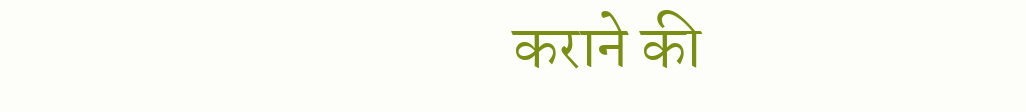कराने की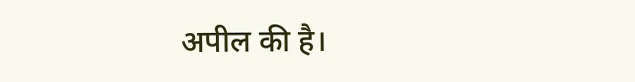अपील की है।